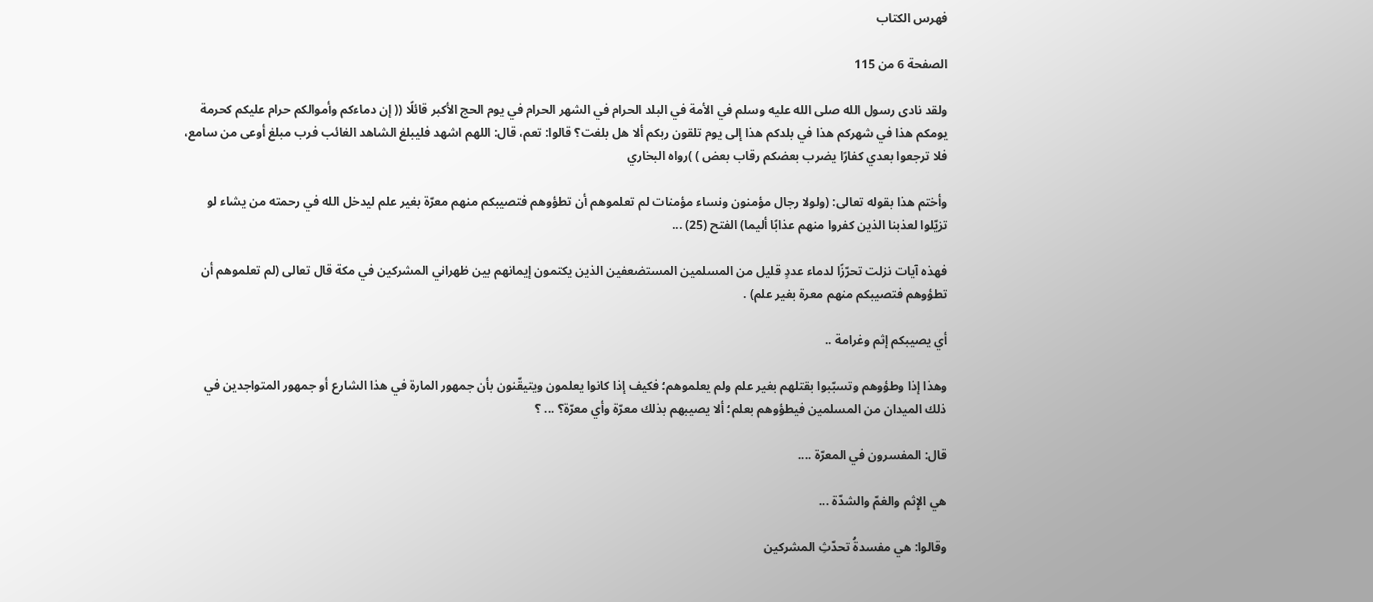فهرس الكتاب

الصفحة 6 من 115

ولقد نادى رسول الله صلى الله عليه وسلم في الأمة في البلد الحرام في الشهر الحرام في يوم الحج الأكبر قائلًا (( إن دماءكم وأموالكم حرام عليكم كحرمة يومكم هذا في شهركم هذا في بلدكم هذا إلى يوم تلقون ربكم ألا هل بلغت؟ قالوا: تعم، قال: اللهم اشهد فليبلغ الشاهد الغائب فرب مبلغ أوعى من سامع، فلا ترجعوا بعدي كفارًا يضرب بعضكم رقاب بعض ) )رواه البخاري

وأختم هذا بقوله تعالى: (ولولا رجال مؤمنون ونساء مؤمنات لم تعلموهم أن تطؤوهم فتصيبكم منهم معرّة بغير علم ليدخل الله في رحمته من يشاء لو تزيّلوا لعذبنا الذين كفروا منهم عذابًا أليما) الفتح (25) ...

فهذه آيات نزلت تحرّزًا لدماء عددٍ قليل من المسلمين المستضعفين الذين يكتمون إيمانهم بين ظهراني المشركين في مكة قال تعالى (لم تعلموهم أن تطؤوهم فتصيبكم منهم معرة بغير علم) .

أي يصيبكم إثم وغرامة ..

وهذا إذا وطؤوهم وتسبّبوا بقتلهم بغير علم ولم يعلموهم؛ فكيف إذا كانوا يعلمون ويتيقّنون بأن جمهور المارة في هذا الشارع أو جمهور المتواجدين في ذلك الميدان من المسلمين فيطؤوهم بعلم؛ ألا يصيبهم بذلك معرّة وأي معرّة؟ ... ؟

قال: المفسرون في المعرّة ....

هي الإِثم والغمّ والشدّة ...

وقالوا: هي مفسدةُ تحدّثِ المشركين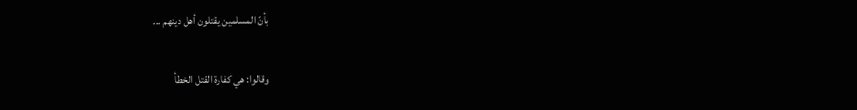بأنّ المسلمين يقتلون أهل دينهم ...

وقالوا: هي كفارة القتل الخطأ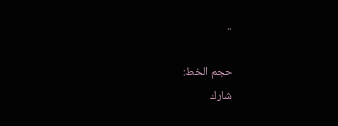..

حجم الخط:
شارك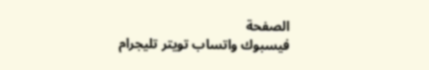الصفحة
فيسبوك واتساب تويتر تليجرام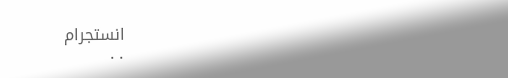انستجرام
. .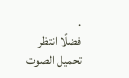.
فضلًا انتظر تحميل الصوت